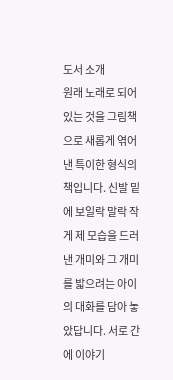도서 소개
원래 노래로 되어 있는 것을 그림책으로 새롭게 엮어 낸 특이한 형식의 책입니다. 신발 밑에 보일락 말락 작게 제 모습을 드러낸 개미와 그 개미를 밟으려는 아이의 대화를 담아 놓았답니다. 서로 간에 이야기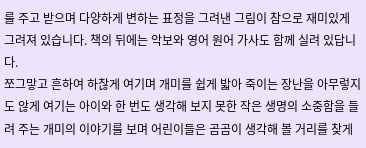를 주고 받으며 다양하게 변하는 표정을 그려낸 그림이 참으로 재미있게 그려져 있습니다. 책의 뒤에는 악보와 영어 원어 가사도 함께 실려 있답니다.
쪼그맣고 흔하여 하찮게 여기며 개미를 쉽게 밟아 죽이는 장난을 아무렇지도 않게 여기는 아이와 한 번도 생각해 보지 못한 작은 생명의 소중함을 들려 주는 개미의 이야기를 보며 어린이들은 곰곰이 생각해 볼 거리를 찾게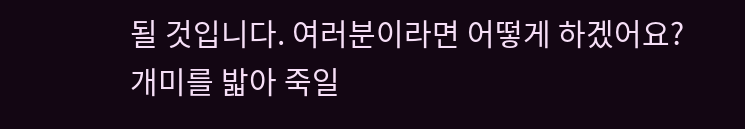될 것입니다. 여러분이라면 어떻게 하겠어요? 개미를 밟아 죽일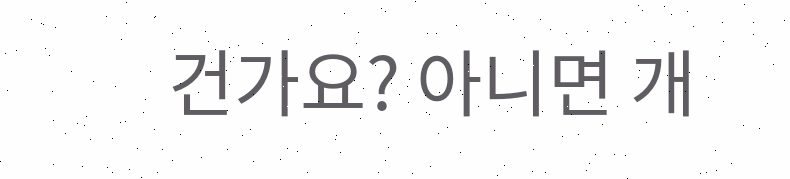건가요? 아니면 개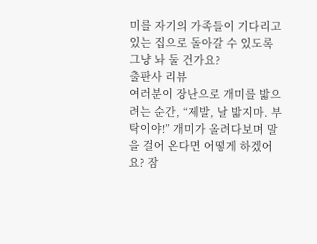미를 자기의 가족들이 기다리고 있는 집으로 돌아갈 수 있도록 그냥 놔 둘 건가요?
출판사 리뷰
여러분이 장난으로 개미를 밟으려는 순간, “제발, 날 밟지마. 부탁이야!” 개미가 올려다보며 말을 걸어 온다면 어떻게 하겠어요? 잠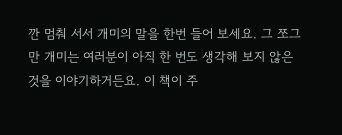깐 멈춰 서서 개미의 말을 한번 들어 보세요. 그 쪼그만 개미는 여러분이 아직 한 번도 생각해 보지 않은 것을 이야기하거든요. 이 책이 주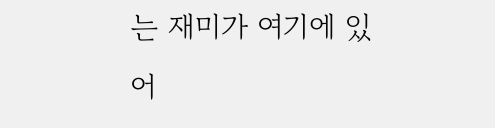는 재미가 여기에 있어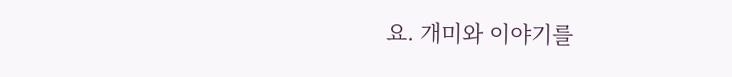요. 개미와 이야기를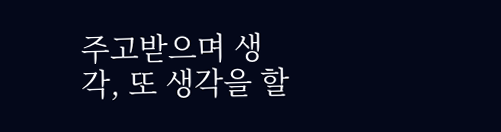주고받으며 생각, 또 생각을 할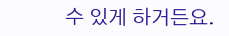수 있게 하거든요.